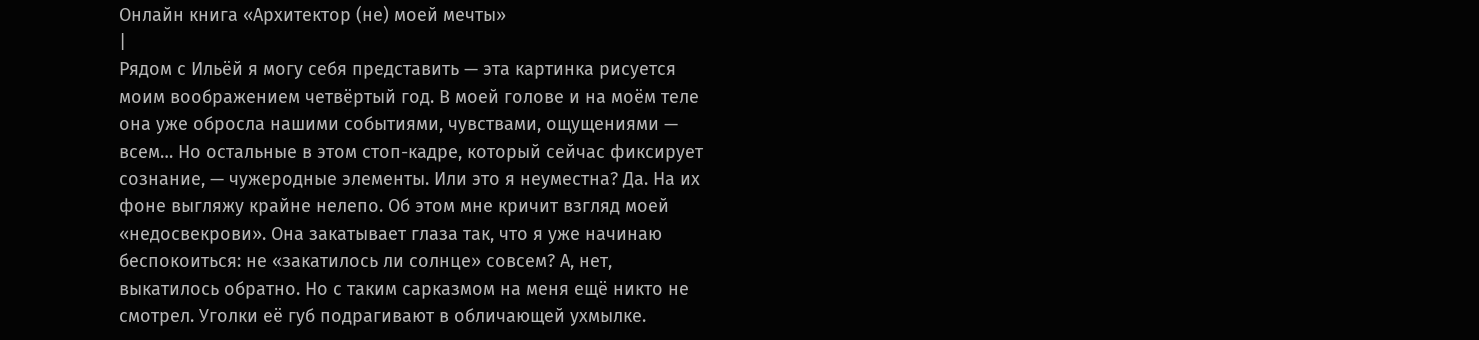Онлайн книга «Архитектор (не) моей мечты»
|
Рядом с Ильёй я могу себя представить — эта картинка рисуется моим воображением четвёртый год. В моей голове и на моём теле она уже обросла нашими событиями, чувствами, ощущениями — всем… Но остальные в этом стоп-кадре, который сейчас фиксирует сознание, — чужеродные элементы. Или это я неуместна? Да. На их фоне выгляжу крайне нелепо. Об этом мне кричит взгляд моей «недосвекрови». Она закатывает глаза так, что я уже начинаю беспокоиться: не «закатилось ли солнце» совсем? А, нет, выкатилось обратно. Но с таким сарказмом на меня ещё никто не смотрел. Уголки её губ подрагивают в обличающей ухмылке.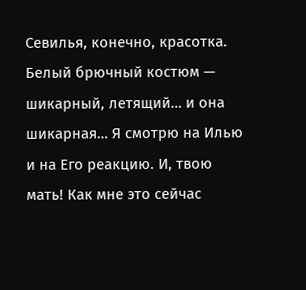Севилья, конечно, красотка. Белый брючный костюм — шикарный, летящий… и она шикарная… Я смотрю на Илью и на Его реакцию. И, твою мать! Как мне это сейчас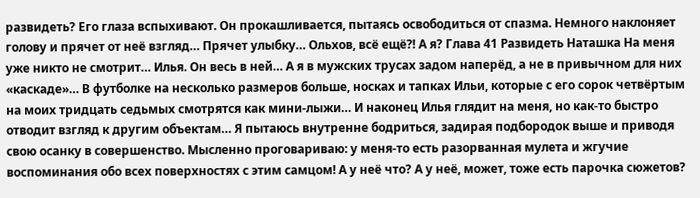развидеть? Его глаза вспыхивают. Он прокашливается, пытаясь освободиться от спазма. Немного наклоняет голову и прячет от неё взгляд… Прячет улыбку… Ольхов, всё ещё⁈ А я? Глава 41 Развидеть Наташка На меня уже никто не смотрит… Илья. Он весь в ней… А я в мужских трусах задом наперёд, а не в привычном для них «каскаде»… В футболке на несколько размеров больше, носках и тапках Ильи, которые с его сорок четвёртым на моих тридцать седьмых смотрятся как мини-лыжи… И наконец Илья глядит на меня, но как-то быстро отводит взгляд к другим объектам… Я пытаюсь внутренне бодриться, задирая подбородок выше и приводя свою осанку в совершенство. Мысленно проговариваю: у меня-то есть разорванная мулета и жгучие воспоминания обо всех поверхностях с этим самцом! А у неё что? А у неё, может, тоже есть парочка сюжетов?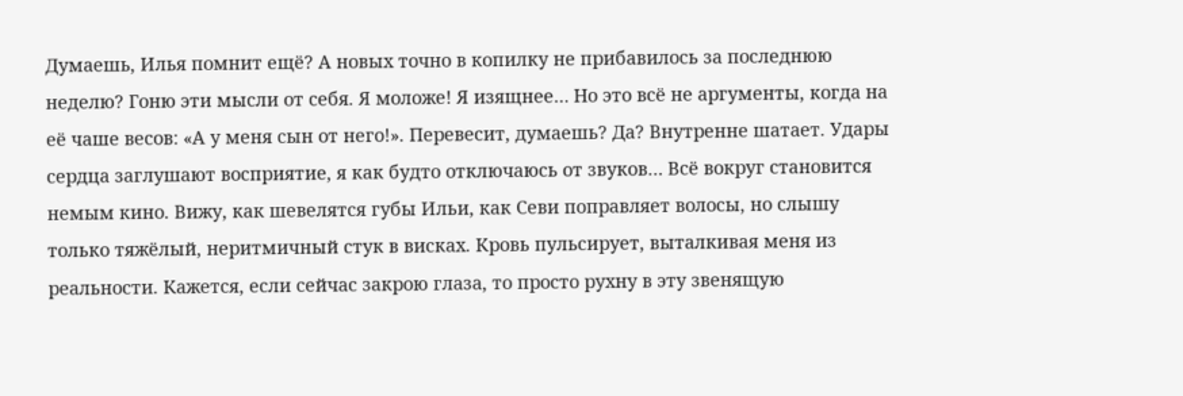Думаешь, Илья помнит ещё? А новых точно в копилку не прибавилось за последнюю неделю? Гоню эти мысли от себя. Я моложе! Я изящнее… Но это всё не аргументы, когда на её чаше весов: «А у меня сын от него!». Перевесит, думаешь? Да? Внутренне шатает. Удары сердца заглушают восприятие, я как будто отключаюсь от звуков… Всё вокруг становится немым кино. Вижу, как шевелятся губы Ильи, как Севи поправляет волосы, но слышу только тяжёлый, неритмичный стук в висках. Кровь пульсирует, выталкивая меня из реальности. Кажется, если сейчас закрою глаза, то просто рухну в эту звенящую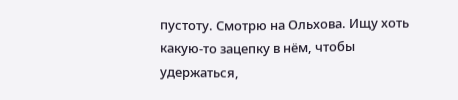пустоту. Смотрю на Ольхова. Ищу хоть какую-то зацепку в нём, чтобы удержаться,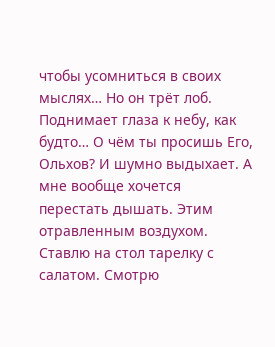чтобы усомниться в своих мыслях… Но он трёт лоб. Поднимает глаза к небу, как будто… О чём ты просишь Его, Ольхов? И шумно выдыхает. А мне вообще хочется перестать дышать. Этим отравленным воздухом. Ставлю на стол тарелку с салатом. Смотрю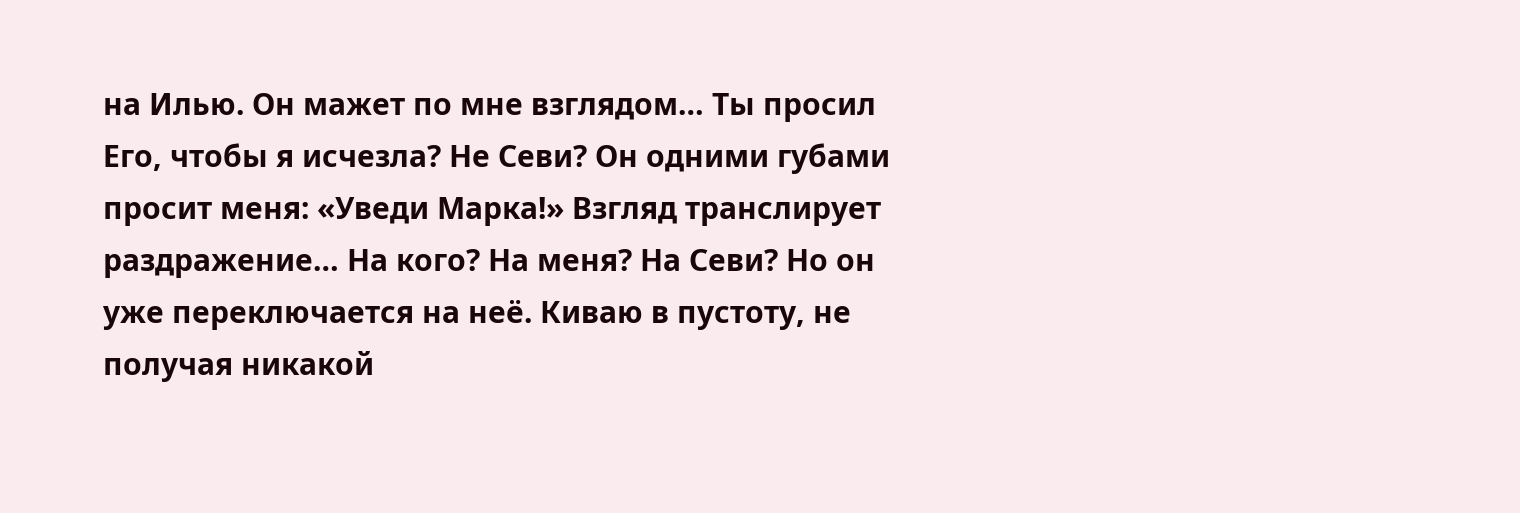на Илью. Он мажет по мне взглядом… Ты просил Его, чтобы я исчезла? Не Севи? Он одними губами просит меня: «Уведи Марка!» Взгляд транслирует раздражение… На кого? На меня? На Севи? Но он уже переключается на неё. Киваю в пустоту, не получая никакой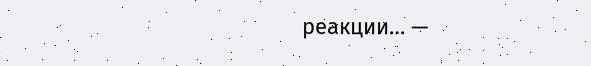реакции… —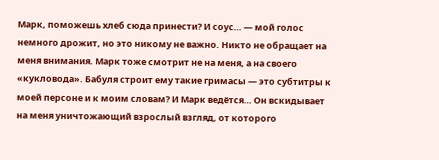Марк, поможешь хлеб сюда принести? И соус… — мой голос немного дрожит, но это никому не важно. Никто не обращает на меня внимания. Марк тоже смотрит не на меня, а на своего «кукловода». Бабуля строит ему такие гримасы — это субтитры к моей персоне и к моим словам? И Марк ведётся… Он вскидывает на меня уничтожающий взрослый взгляд, от которого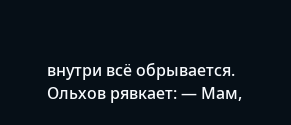внутри всё обрывается. Ольхов рявкает: — Мам,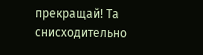прекращай! Та снисходительно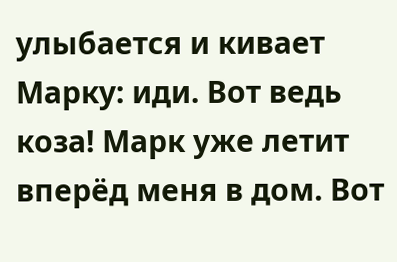улыбается и кивает Марку: иди. Вот ведь коза! Марк уже летит вперёд меня в дом. Вот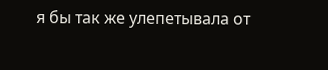я бы так же улепетывала от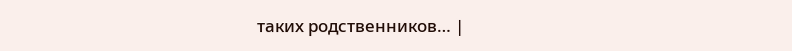таких родственников… |